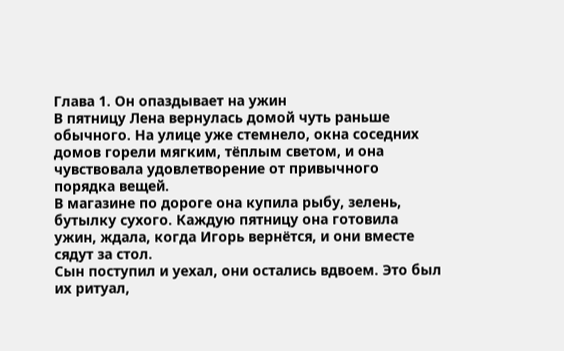Глава 1. Он опаздывает на ужин
В пятницу Лена вернулась домой чуть раньше обычного. На улице уже стемнело, окна соседних домов горели мягким, тёплым светом, и она чувствовала удовлетворение от привычного порядка вещей.
В магазине по дороге она купила рыбу, зелень, бутылку сухого. Каждую пятницу она готовила ужин, ждала, когда Игорь вернётся, и они вместе сядут за стол.
Сын поступил и уехал, они остались вдвоем. Это был их ритуал,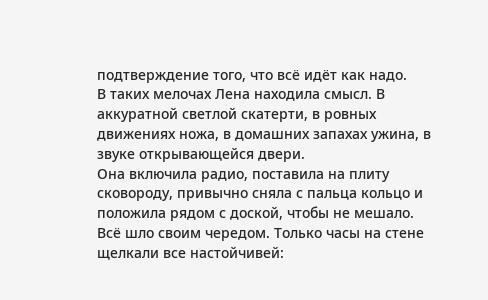подтверждение того, что всё идёт как надо.
В таких мелочах Лена находила смысл. В аккуратной светлой скатерти, в ровных движениях ножа, в домашних запахах ужина, в звуке открывающейся двери.
Она включила радио, поставила на плиту сковороду, привычно сняла с пальца кольцо и положила рядом с доской, чтобы не мешало.
Всё шло своим чередом. Только часы на стене щелкали все настойчивей: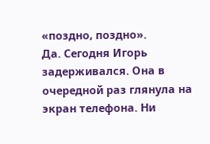«поздно, поздно».
Да. Сегодня Игорь задерживался. Она в очередной раз глянула на экран телефона. Ни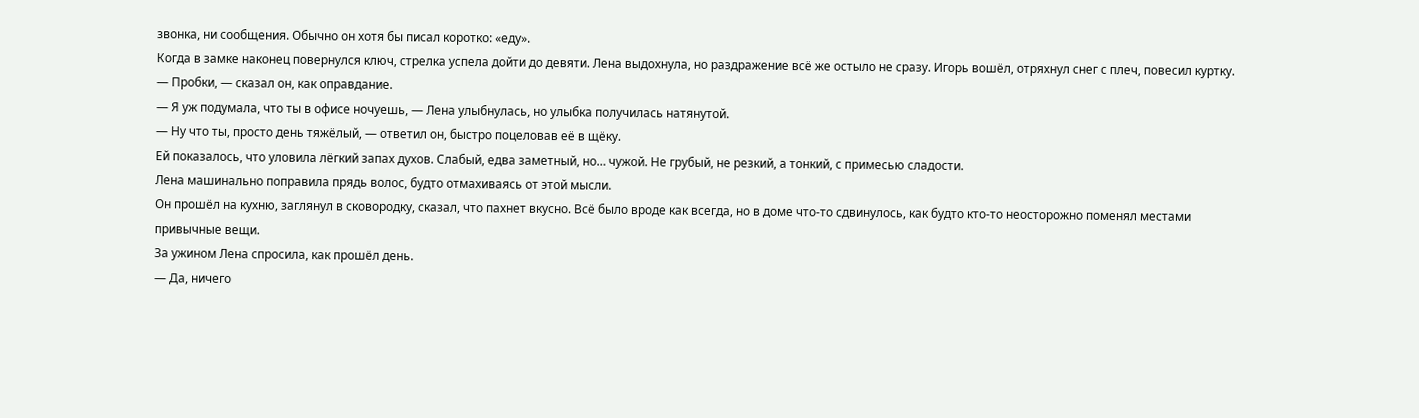звонка, ни сообщения. Обычно он хотя бы писал коротко: «еду».
Когда в замке наконец повернулся ключ, стрелка успела дойти до девяти. Лена выдохнула, но раздражение всё же остыло не сразу. Игорь вошёл, отряхнул снег с плеч, повесил куртку.
— Пробки, — сказал он, как оправдание.
— Я уж подумала, что ты в офисе ночуешь, — Лена улыбнулась, но улыбка получилась натянутой.
— Ну что ты, просто день тяжёлый, — ответил он, быстро поцеловав её в щёку.
Ей показалось, что уловила лёгкий запах духов. Слабый, едва заметный, но… чужой. Не грубый, не резкий, а тонкий, с примесью сладости.
Лена машинально поправила прядь волос, будто отмахиваясь от этой мысли.
Он прошёл на кухню, заглянул в сковородку, сказал, что пахнет вкусно. Всё было вроде как всегда, но в доме что-то сдвинулось, как будто кто-то неосторожно поменял местами привычные вещи.
За ужином Лена спросила, как прошёл день.
— Да, ничего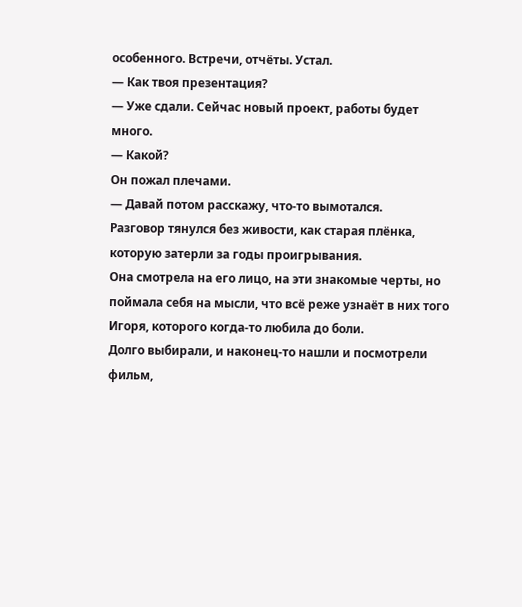особенного. Встречи, отчёты. Устал.
— Как твоя презентация?
— Уже сдали. Сейчас новый проект, работы будет много.
— Какой?
Он пожал плечами.
— Давай потом расскажу, что-то вымотался.
Разговор тянулся без живости, как старая плёнка, которую затерли за годы проигрывания.
Она смотрела на его лицо, на эти знакомые черты, но поймала себя на мысли, что всё реже узнаёт в них того Игоря, которого когда-то любила до боли.
Долго выбирали, и наконец-то нашли и посмотрели фильм,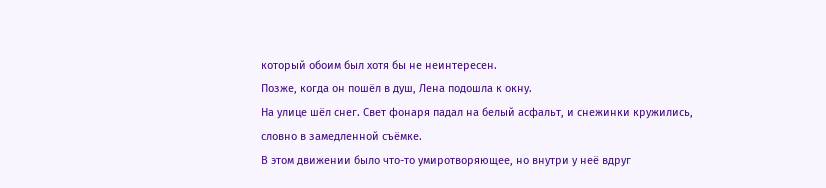который обоим был хотя бы не неинтересен.
Позже, когда он пошёл в душ, Лена подошла к окну.
На улице шёл снег. Свет фонаря падал на белый асфальт, и снежинки кружились, словно в замедленной съёмке.
В этом движении было что-то умиротворяющее, но внутри у неё вдруг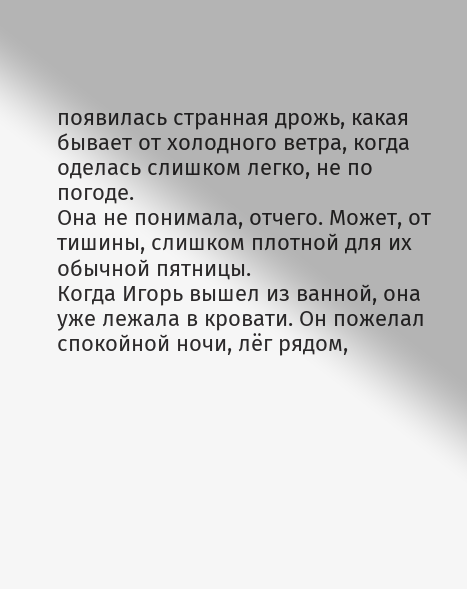появилась странная дрожь, какая бывает от холодного ветра, когда оделась слишком легко, не по погоде.
Она не понимала, отчего. Может, от тишины, слишком плотной для их обычной пятницы.
Когда Игорь вышел из ванной, она уже лежала в кровати. Он пожелал спокойной ночи, лёг рядом,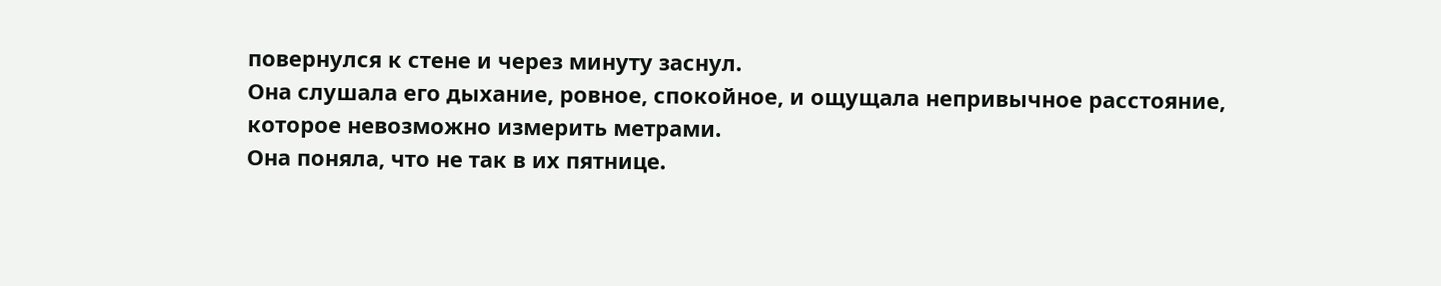повернулся к стене и через минуту заснул.
Она слушала его дыхание, ровное, спокойное, и ощущала непривычное расстояние, которое невозможно измерить метрами.
Она поняла, что не так в их пятнице.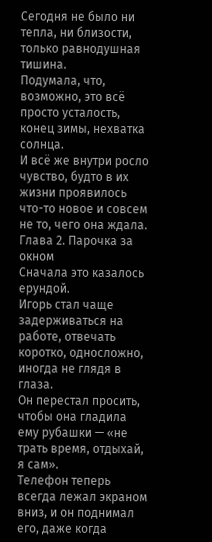Сегодня не было ни тепла, ни близости, только равнодушная тишина.
Подумала, что, возможно, это всё просто усталость, конец зимы, нехватка солнца.
И всё же внутри росло чувство, будто в их жизни проявилось что-то новое и совсем не то, чего она ждала.
Глава 2. Парочка за окном
Сначала это казалось ерундой.
Игорь стал чаще задерживаться на работе, отвечать коротко, односложно, иногда не глядя в глаза.
Он перестал просить, чтобы она гладила ему рубашки — «не трать время, отдыхай, я сам».
Телефон теперь всегда лежал экраном вниз, и он поднимал его, даже когда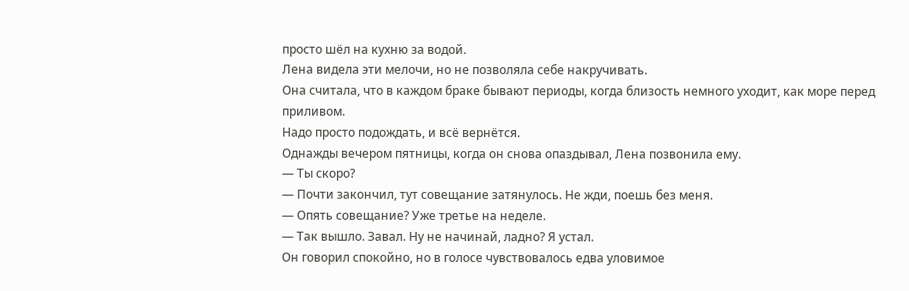просто шёл на кухню за водой.
Лена видела эти мелочи, но не позволяла себе накручивать.
Она считала, что в каждом браке бывают периоды, когда близость немного уходит, как море перед приливом.
Надо просто подождать, и всё вернётся.
Однажды вечером пятницы, когда он снова опаздывал, Лена позвонила ему.
— Ты скоро?
— Почти закончил, тут совещание затянулось. Не жди, поешь без меня.
— Опять совещание? Уже третье на неделе.
— Так вышло. Завал. Ну не начинай, ладно? Я устал.
Он говорил спокойно, но в голосе чувствовалось едва уловимое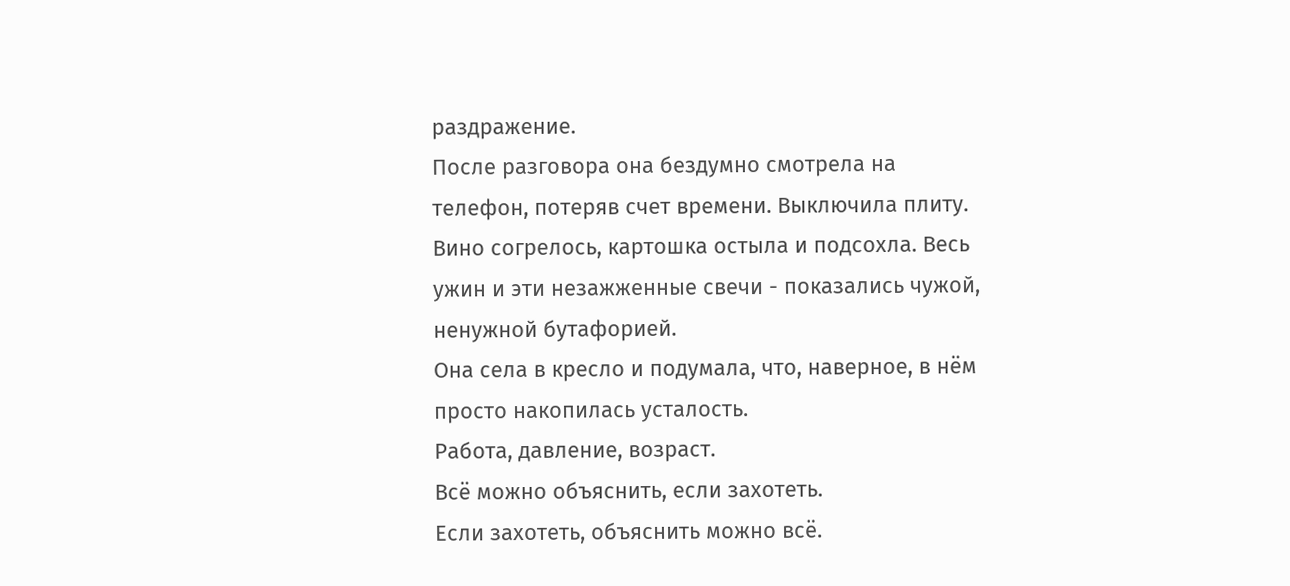раздражение.
После разговора она бездумно смотрела на телефон, потеряв счет времени. Выключила плиту.
Вино согрелось, картошка остыла и подсохла. Весь ужин и эти незажженные свечи - показались чужой, ненужной бутафорией.
Она села в кресло и подумала, что, наверное, в нём просто накопилась усталость.
Работа, давление, возраст.
Всё можно объяснить, если захотеть.
Если захотеть, объяснить можно всё.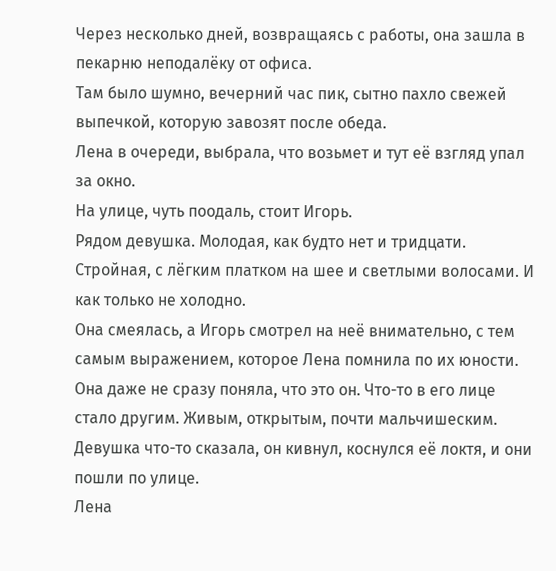Через несколько дней, возвращаясь с работы, она зашла в пекарню неподалёку от офиса.
Там было шумно, вечерний час пик, сытно пахло свежей выпечкой, которую завозят после обеда.
Лена в очереди, выбрала, что возьмет и тут её взгляд упал за окно.
На улице, чуть поодаль, стоит Игорь.
Рядом девушка. Молодая, как будто нет и тридцати.
Стройная, с лёгким платком на шее и светлыми волосами. И как только не холодно.
Она смеялась, а Игорь смотрел на неё внимательно, с тем самым выражением, которое Лена помнила по их юности.
Она даже не сразу поняла, что это он. Что-то в его лице стало другим. Живым, открытым, почти мальчишеским.
Девушка что-то сказала, он кивнул, коснулся её локтя, и они пошли по улице.
Лена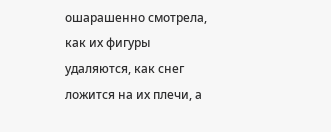ошарашенно смотрела, как их фигуры удаляются, как снег ложится на их плечи, а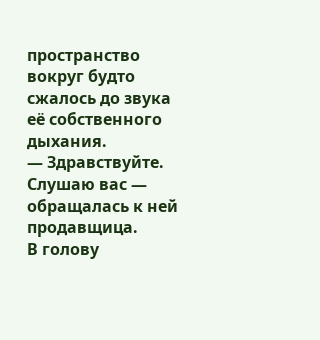пространство вокруг будто сжалось до звука её собственного дыхания.
— Здравствуйте. Слушаю вас — обращалась к ней продавщица.
В голову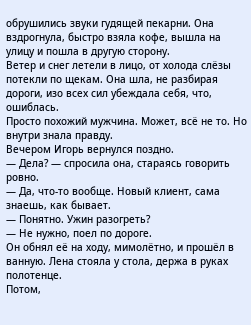обрушились звуки гудящей пекарни. Она вздрогнула, быстро взяла кофе, вышла на улицу и пошла в другую сторону.
Ветер и снег летели в лицо, от холода слёзы потекли по щекам. Она шла, не разбирая дороги, изо всех сил убеждала себя, что, ошиблась.
Просто похожий мужчина. Может, всё не то. Но внутри знала правду.
Вечером Игорь вернулся поздно.
— Дела? — спросила она, стараясь говорить ровно.
— Да, что-то вообще. Новый клиент, сама знаешь, как бывает.
— Понятно. Ужин разогреть?
— Не нужно, поел по дороге.
Он обнял её на ходу, мимолётно, и прошёл в ванную. Лена стояла у стола, держа в руках полотенце.
Потом,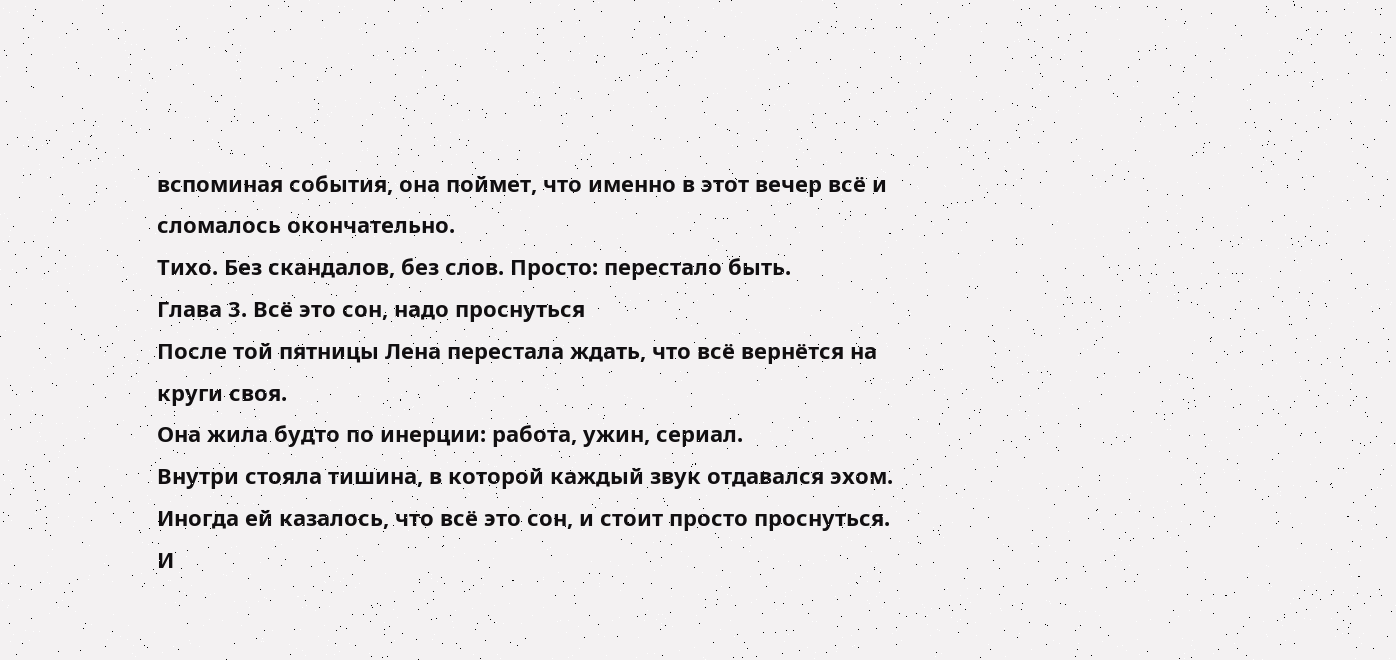вспоминая события, она поймет, что именно в этот вечер всё и сломалось окончательно.
Тихо. Без скандалов, без слов. Просто: перестало быть.
Глава 3. Всё это сон, надо проснуться
После той пятницы Лена перестала ждать, что всё вернётся на круги своя.
Она жила будто по инерции: работа, ужин, сериал.
Внутри стояла тишина, в которой каждый звук отдавался эхом. Иногда ей казалось, что всё это сон, и стоит просто проснуться.
И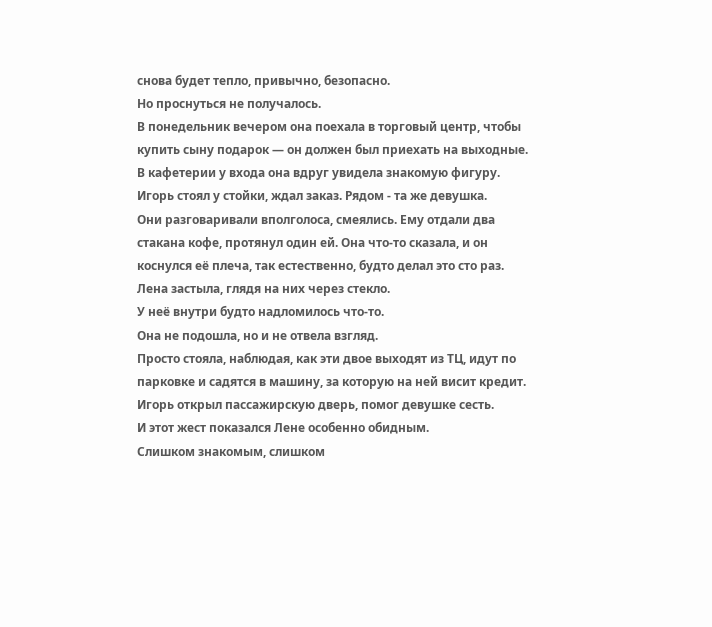снова будет тепло, привычно, безопасно.
Но проснуться не получалось.
В понедельник вечером она поехала в торговый центр, чтобы купить сыну подарок — он должен был приехать на выходные.
В кафетерии у входа она вдруг увидела знакомую фигуру.
Игорь стоял у стойки, ждал заказ. Рядом - та же девушка.
Они разговаривали вполголоса, смеялись. Ему отдали два стакана кофе, протянул один ей. Она что-то сказала, и он коснулся её плеча, так естественно, будто делал это сто раз.
Лена застыла, глядя на них через стекло.
У неё внутри будто надломилось что-то.
Она не подошла, но и не отвела взгляд.
Просто стояла, наблюдая, как эти двое выходят из ТЦ, идут по парковке и садятся в машину, за которую на ней висит кредит.
Игорь открыл пассажирскую дверь, помог девушке сесть.
И этот жест показался Лене особенно обидным.
Слишком знакомым, слишком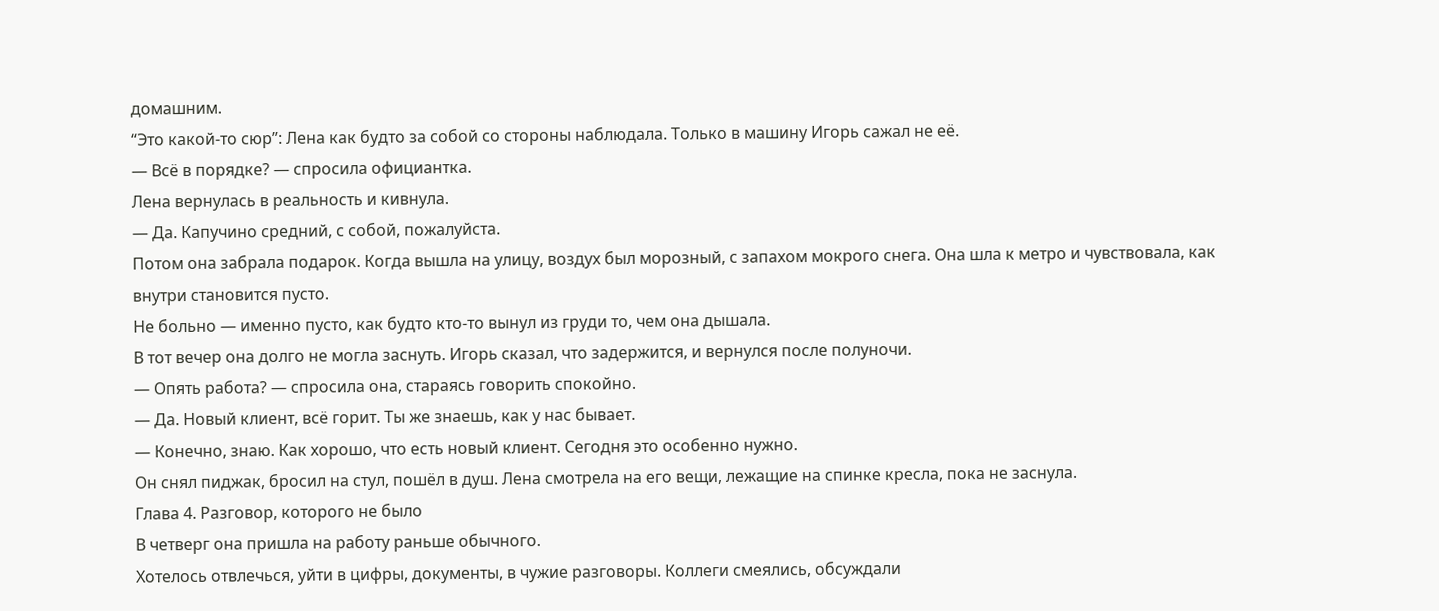домашним.
“Это какой-то сюр”: Лена как будто за собой со стороны наблюдала. Только в машину Игорь сажал не её.
— Всё в порядке? — спросила официантка.
Лена вернулась в реальность и кивнула.
— Да. Капучино средний, с собой, пожалуйста.
Потом она забрала подарок. Когда вышла на улицу, воздух был морозный, с запахом мокрого снега. Она шла к метро и чувствовала, как внутри становится пусто.
Не больно — именно пусто, как будто кто-то вынул из груди то, чем она дышала.
В тот вечер она долго не могла заснуть. Игорь сказал, что задержится, и вернулся после полуночи.
— Опять работа? — спросила она, стараясь говорить спокойно.
— Да. Новый клиент, всё горит. Ты же знаешь, как у нас бывает.
— Конечно, знаю. Как хорошо, что есть новый клиент. Сегодня это особенно нужно.
Он снял пиджак, бросил на стул, пошёл в душ. Лена смотрела на его вещи, лежащие на спинке кресла, пока не заснула.
Глава 4. Разговор, которого не было
В четверг она пришла на работу раньше обычного.
Хотелось отвлечься, уйти в цифры, документы, в чужие разговоры. Коллеги смеялись, обсуждали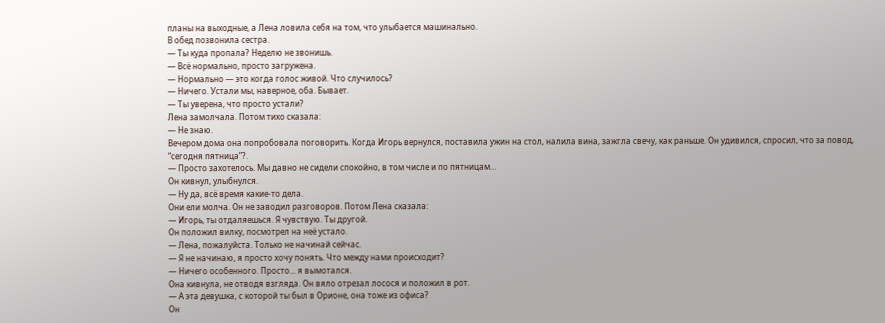планы на выходные, а Лена ловила себя на том, что улыбается машинально.
В обед позвонила сестра.
— Ты куда пропала? Неделю не звонишь.
— Всё нормально, просто загружена.
— Нормально — это когда голос живой. Что случилось?
— Ничего. Устали мы, наверное, оба. Бывает.
— Ты уверена, что просто устали?
Лена замолчала. Потом тихо сказала:
— Не знаю.
Вечером дома она попробовала поговорить. Когда Игорь вернулся, поставила ужин на стол, налила вина, зажгла свечу, как раньше. Он удивился, спросил, что за повод, “сегодня пятница”?.
— Просто захотелось. Мы давно не сидели спокойно, в том числе и по пятницам...
Он кивнул, улыбнулся.
— Ну да, всё время какие-то дела.
Они ели молча. Он не заводил разговоров. Потом Лена сказала:
— Игорь, ты отдаляешься. Я чувствую. Ты другой.
Он положил вилку, посмотрел на неё устало.
— Лена, пожалуйста. Только не начинай сейчас.
— Я не начинаю, я просто хочу понять. Что между нами происходит?
— Ничего особенного. Просто... я вымотался.
Она кивнула, не отводя взгляда. Он вяло отрезал лосося и положил в рот.
— А эта девушка, с которой ты был в Орионе, она тоже из офиса?
Он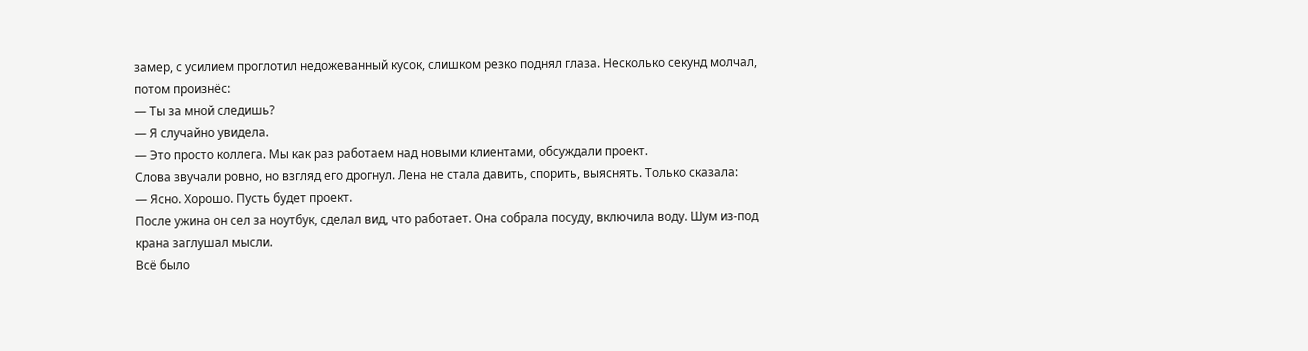замер, с усилием проглотил недожеванный кусок, слишком резко поднял глаза. Несколько секунд молчал, потом произнёс:
— Ты за мной следишь?
— Я случайно увидела.
— Это просто коллега. Мы как раз работаем над новыми клиентами, обсуждали проект.
Слова звучали ровно, но взгляд его дрогнул. Лена не стала давить, спорить, выяснять. Только сказала:
— Ясно. Хорошо. Пусть будет проект.
После ужина он сел за ноутбук, сделал вид, что работает. Она собрала посуду, включила воду. Шум из-под крана заглушал мысли.
Всё было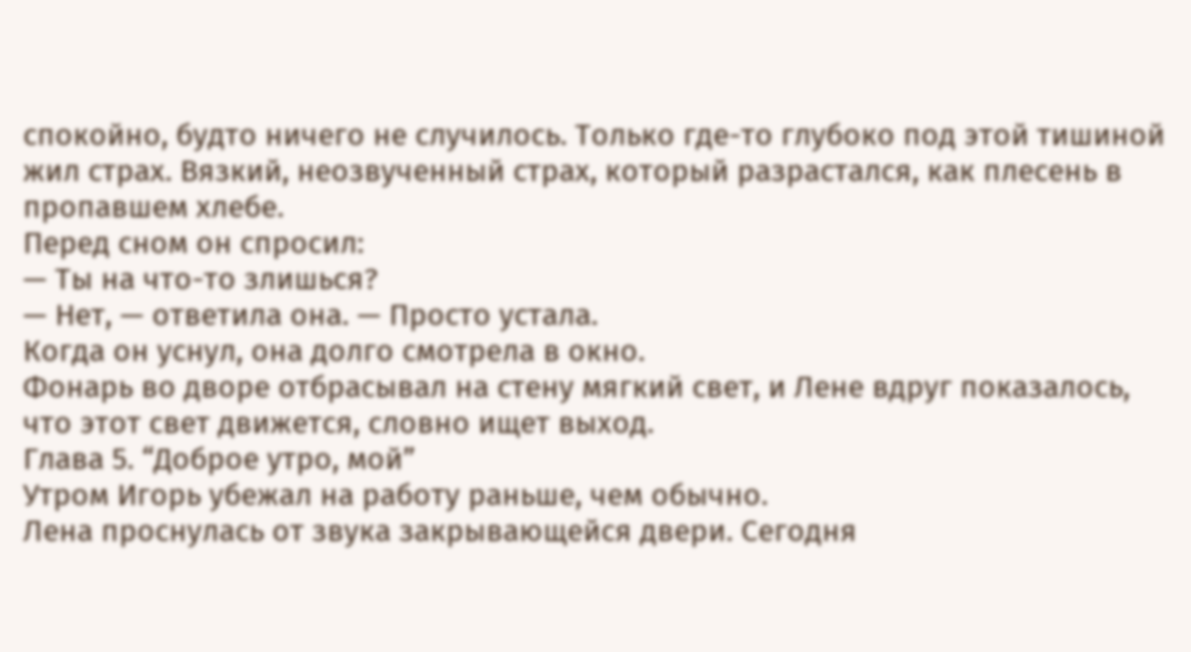спокойно, будто ничего не случилось. Только где-то глубоко под этой тишиной жил страх. Вязкий, неозвученный страх, который разрастался, как плесень в пропавшем хлебе.
Перед сном он спросил:
— Ты на что-то злишься?
— Нет, — ответила она. — Просто устала.
Когда он уснул, она долго смотрела в окно.
Фонарь во дворе отбрасывал на стену мягкий свет, и Лене вдруг показалось, что этот свет движется, словно ищет выход.
Глава 5. “Доброе утро, мой”
Утром Игорь убежал на работу раньше, чем обычно.
Лена проснулась от звука закрывающейся двери. Сегодня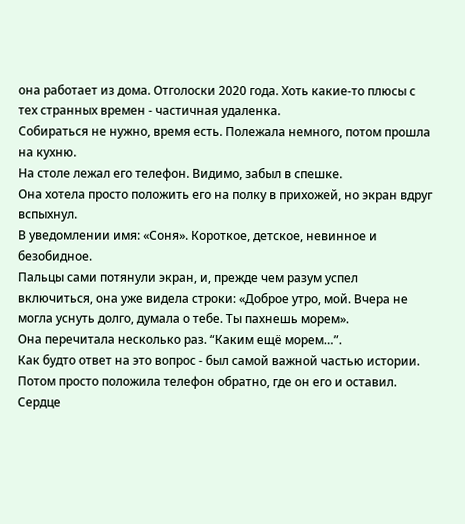она работает из дома. Отголоски 2020 года. Хоть какие-то плюсы с тех странных времен - частичная удаленка.
Собираться не нужно, время есть. Полежала немного, потом прошла на кухню.
На столе лежал его телефон. Видимо, забыл в спешке.
Она хотела просто положить его на полку в прихожей, но экран вдруг вспыхнул.
В уведомлении имя: «Соня». Короткое, детское, невинное и безобидное.
Пальцы сами потянули экран, и, прежде чем разум успел включиться, она уже видела строки: «Доброе утро, мой. Вчера не могла уснуть долго, думала о тебе. Ты пахнешь морем».
Она перечитала несколько раз. “Каким ещё морем…”.
Как будто ответ на это вопрос - был самой важной частью истории.
Потом просто положила телефон обратно, где он его и оставил.
Сердце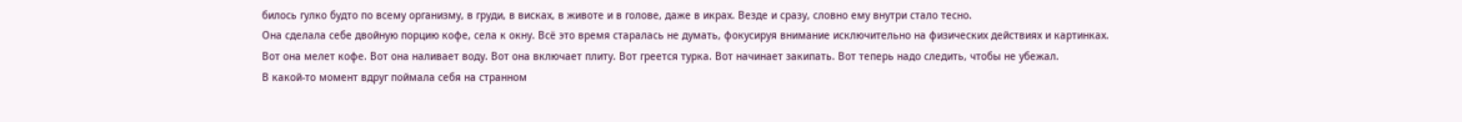билось гулко будто по всему организму, в груди, в висках, в животе и в голове, даже в икрах. Везде и сразу, словно ему внутри стало тесно.
Она сделала себе двойную порцию кофе, села к окну. Всё это время старалась не думать, фокусируя внимание исключительно на физических действиях и картинках.
Вот она мелет кофе. Вот она наливает воду. Вот она включает плиту. Вот греется турка. Вот начинает закипать. Вот теперь надо следить, чтобы не убежал.
В какой-то момент вдруг поймала себя на странном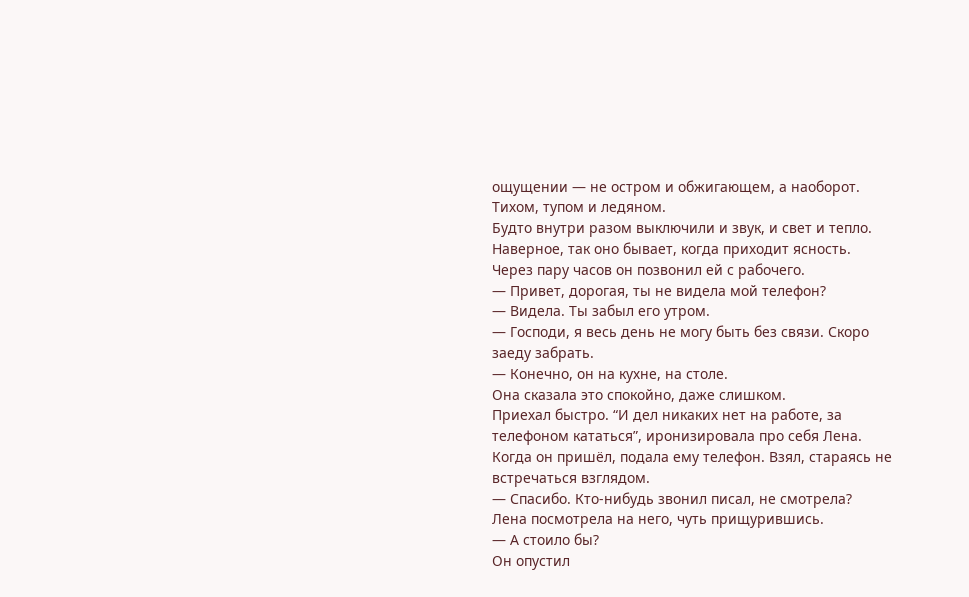ощущении — не остром и обжигающем, а наоборот. Тихом, тупом и ледяном.
Будто внутри разом выключили и звук, и свет и тепло.
Наверное, так оно бывает, когда приходит ясность.
Через пару часов он позвонил ей с рабочего.
— Привет, дорогая, ты не видела мой телефон?
— Видела. Ты забыл его утром.
— Господи, я весь день не могу быть без связи. Скоро заеду забрать.
— Конечно, он на кухне, на столе.
Она сказала это спокойно, даже слишком.
Приехал быстро. “И дел никаких нет на работе, за телефоном кататься”, иронизировала про себя Лена.
Когда он пришёл, подала ему телефон. Взял, стараясь не встречаться взглядом.
— Спасибо. Кто-нибудь звонил писал, не смотрела?
Лена посмотрела на него, чуть прищурившись.
— А стоило бы?
Он опустил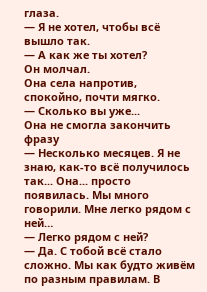глаза.
— Я не хотел, чтобы всё вышло так.
— А как же ты хотел?
Он молчал.
Она села напротив, спокойно, почти мягко.
— Сколько вы уже...
Она не смогла закончить фразу
— Несколько месяцев. Я не знаю, как-то всё получилось так... Она... просто появилась. Мы много говорили. Мне легко рядом с ней…
— Легко рядом с ней?
— Да. С тобой всё стало сложно. Мы как будто живём по разным правилам. В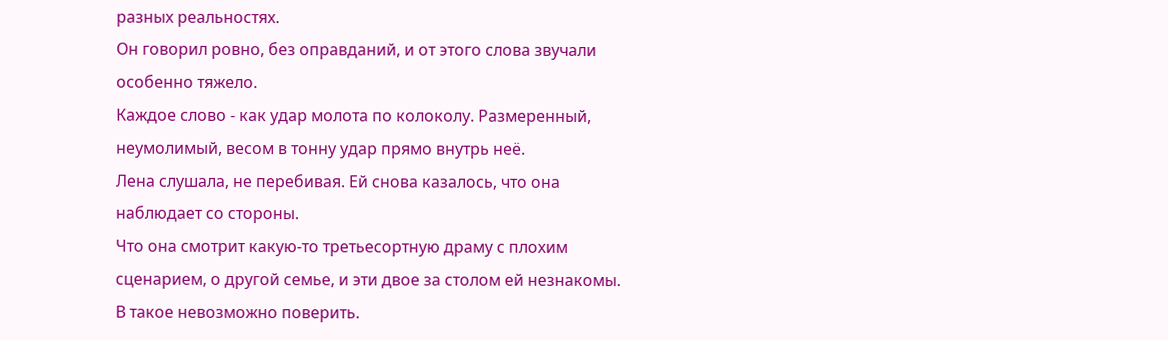разных реальностях.
Он говорил ровно, без оправданий, и от этого слова звучали особенно тяжело.
Каждое слово - как удар молота по колоколу. Размеренный, неумолимый, весом в тонну удар прямо внутрь неё.
Лена слушала, не перебивая. Ей снова казалось, что она наблюдает со стороны.
Что она смотрит какую-то третьесортную драму с плохим сценарием, о другой семье, и эти двое за столом ей незнакомы.
В такое невозможно поверить.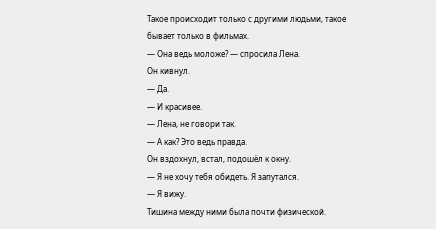Такое происходит только с другими людьми, такое бывает только в фильмах.
— Она ведь моложе? — спросила Лена.
Он кивнул.
— Да.
— И красивее.
— Лена, не говори так.
— А как? Это ведь правда.
Он вздохнул, встал, подошёл к окну.
— Я не хочу тебя обидеть. Я запутался.
— Я вижу.
Тишина между ними была почти физической.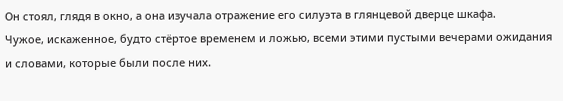Он стоял, глядя в окно, а она изучала отражение его силуэта в глянцевой дверце шкафа.
Чужое, искаженное, будто стёртое временем и ложью, всеми этими пустыми вечерами ожидания и словами, которые были после них.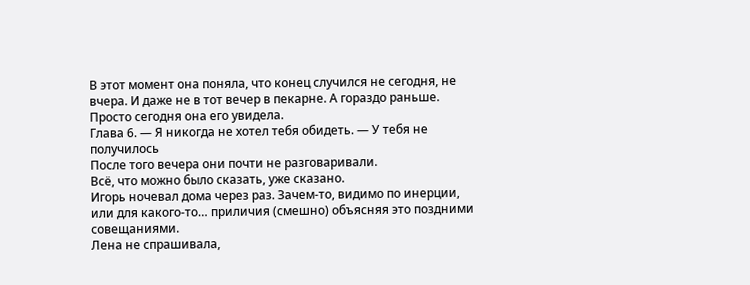В этот момент она поняла, что конец случился не сегодня, не вчера. И даже не в тот вечер в пекарне. А гораздо раньше.
Просто сегодня она его увидела.
Глава 6. — Я никогда не хотел тебя обидеть. — У тебя не получилось
После того вечера они почти не разговаривали.
Всё, что можно было сказать, уже сказано.
Игорь ночевал дома через раз. Зачем-то, видимо по инерции, или для какого-то… приличия (смешно) объясняя это поздними совещаниями.
Лена не спрашивала,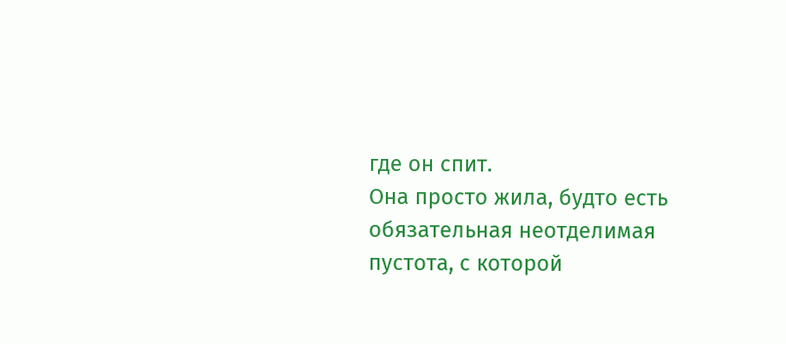где он спит.
Она просто жила, будто есть обязательная неотделимая пустота, с которой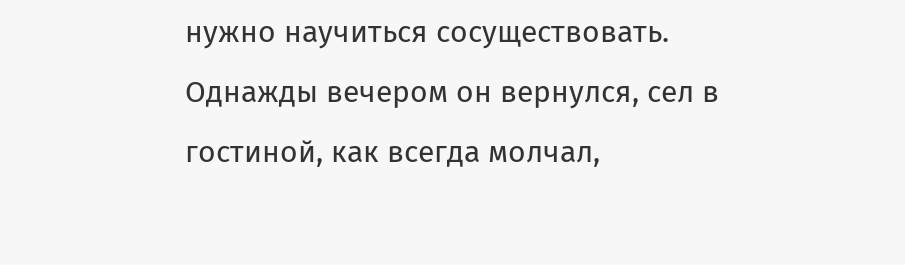нужно научиться сосуществовать.
Однажды вечером он вернулся, сел в гостиной, как всегда молчал,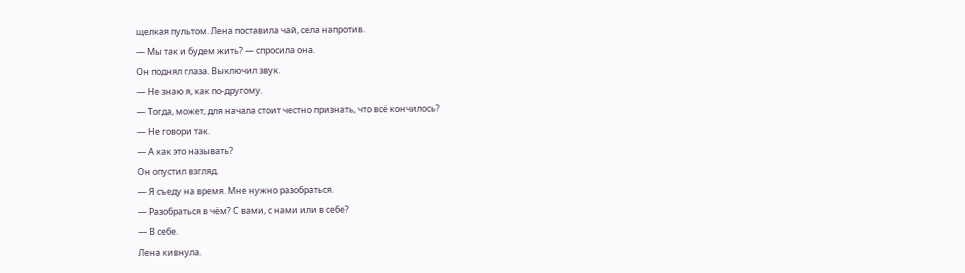щелкая пультом. Лена поставила чай, села напротив.
— Мы так и будем жить? — спросила она.
Он поднял глаза. Выключил звук.
— Не знаю я, как по-другому.
— Тогда, может, для начала стоит честно признать, что всё кончилось?
— Не говори так.
— А как это называть?
Он опустил взгляд.
— Я съеду на время. Мне нужно разобраться.
— Разобраться в чём? С вами, с нами или в себе?
— В себе.
Лена кивнула.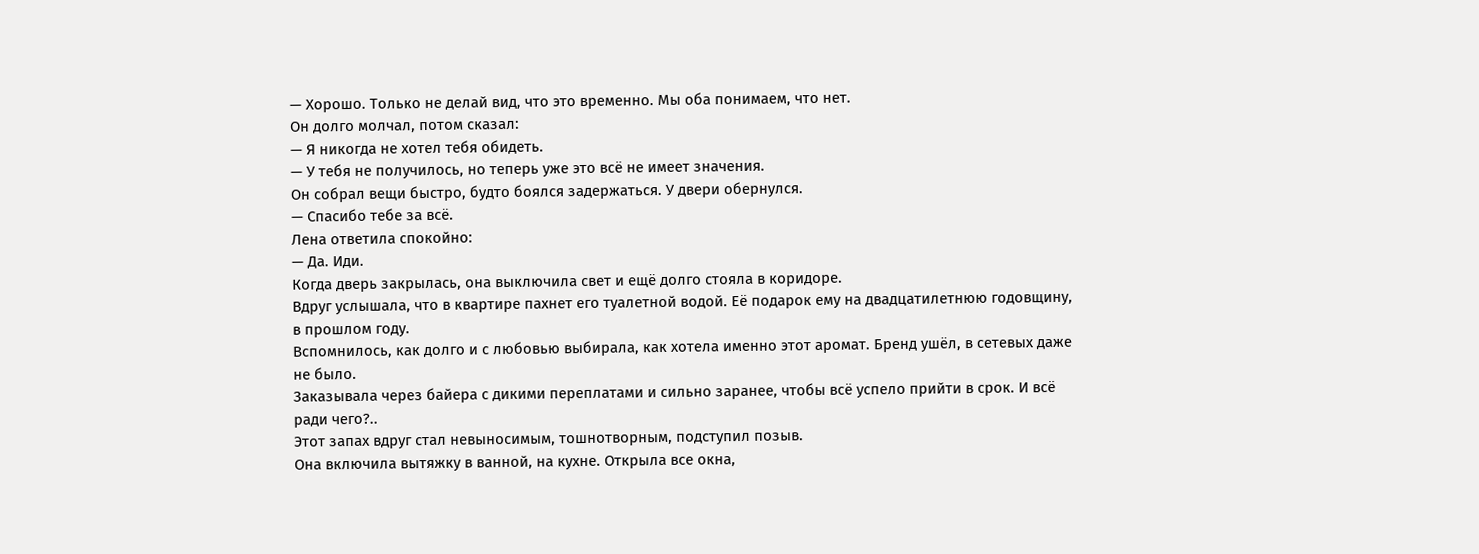— Хорошо. Только не делай вид, что это временно. Мы оба понимаем, что нет.
Он долго молчал, потом сказал:
— Я никогда не хотел тебя обидеть.
— У тебя не получилось, но теперь уже это всё не имеет значения.
Он собрал вещи быстро, будто боялся задержаться. У двери обернулся.
— Спасибо тебе за всё.
Лена ответила спокойно:
— Да. Иди.
Когда дверь закрылась, она выключила свет и ещё долго стояла в коридоре.
Вдруг услышала, что в квартире пахнет его туалетной водой. Её подарок ему на двадцатилетнюю годовщину, в прошлом году.
Вспомнилось, как долго и с любовью выбирала, как хотела именно этот аромат. Бренд ушёл, в сетевых даже не было.
Заказывала через байера с дикими переплатами и сильно заранее, чтобы всё успело прийти в срок. И всё ради чего?..
Этот запах вдруг стал невыносимым, тошнотворным, подступил позыв.
Она включила вытяжку в ванной, на кухне. Открыла все окна,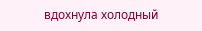вдохнула холодный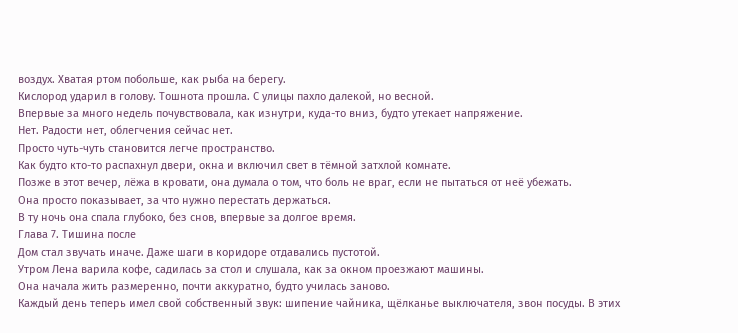воздух. Хватая ртом побольше, как рыба на берегу.
Кислород ударил в голову. Тошнота прошла. С улицы пахло далекой, но весной.
Впервые за много недель почувствовала, как изнутри, куда-то вниз, будто утекает напряжение.
Нет. Радости нет, облегчения сейчас нет.
Просто чуть-чуть становится легче пространство.
Как будто кто-то распахнул двери, окна и включил свет в тёмной затхлой комнате.
Позже в этот вечер, лёжа в кровати, она думала о том, что боль не враг, если не пытаться от неё убежать.
Она просто показывает, за что нужно перестать держаться.
В ту ночь она спала глубоко, без снов, впервые за долгое время.
Глава 7. Тишина после
Дом стал звучать иначе. Даже шаги в коридоре отдавались пустотой.
Утром Лена варила кофе, садилась за стол и слушала, как за окном проезжают машины.
Она начала жить размеренно, почти аккуратно, будто училась заново.
Каждый день теперь имел свой собственный звук: шипение чайника, щёлканье выключателя, звон посуды. В этих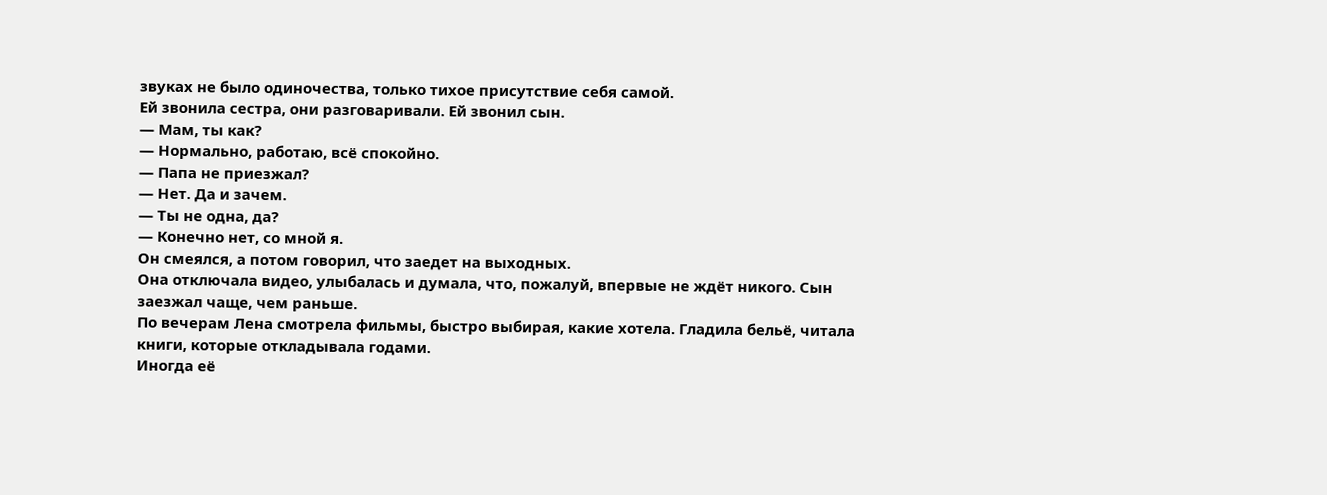звуках не было одиночества, только тихое присутствие себя самой.
Ей звонила сестра, они разговаривали. Ей звонил сын.
— Мам, ты как?
— Нормально, работаю, всё спокойно.
— Папа не приезжал?
— Нет. Да и зачем.
— Ты не одна, да?
— Конечно нет, со мной я.
Он смеялся, а потом говорил, что заедет на выходных.
Она отключала видео, улыбалась и думала, что, пожалуй, впервые не ждёт никого. Сын заезжал чаще, чем раньше.
По вечерам Лена смотрела фильмы, быстро выбирая, какие хотела. Гладила бельё, читала книги, которые откладывала годами.
Иногда её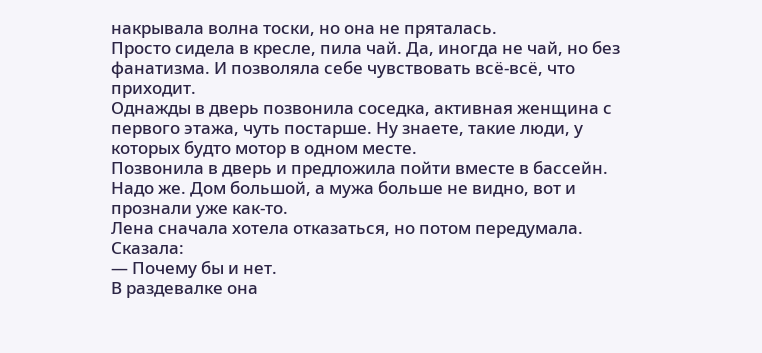накрывала волна тоски, но она не пряталась.
Просто сидела в кресле, пила чай. Да, иногда не чай, но без фанатизма. И позволяла себе чувствовать всё-всё, что приходит.
Однажды в дверь позвонила соседка, активная женщина с первого этажа, чуть постарше. Ну знаете, такие люди, у которых будто мотор в одном месте.
Позвонила в дверь и предложила пойти вместе в бассейн. Надо же. Дом большой, а мужа больше не видно, вот и прознали уже как-то.
Лена сначала хотела отказаться, но потом передумала.
Сказала:
— Почему бы и нет.
В раздевалке она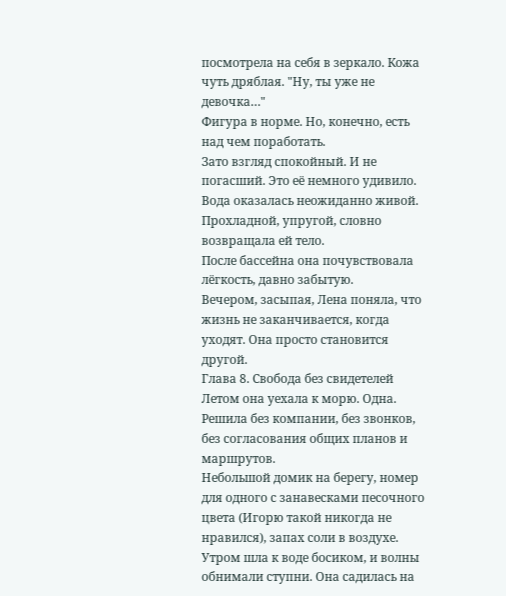посмотрела на себя в зеркало. Кожа чуть дряблая. "Ну, ты уже не девочка…"
Фигура в норме. Но, конечно, есть над чем поработать.
Зато взгляд спокойный. И не погасший. Это её немного удивило.
Вода оказалась неожиданно живой. Прохладной, упругой, словно возвращала ей тело.
После бассейна она почувствовала лёгкость, давно забытую.
Вечером, засыпая, Лена поняла, что жизнь не заканчивается, когда уходят. Она просто становится другой.
Глава 8. Свобода без свидетелей
Летом она уехала к морю. Одна. Решила без компании, без звонков, без согласования общих планов и маршрутов.
Небольшой домик на берегу, номер для одного с занавесками песочного цвета (Игорю такой никогда не нравился), запах соли в воздухе.
Утром шла к воде босиком, и волны обнимали ступни. Она садилась на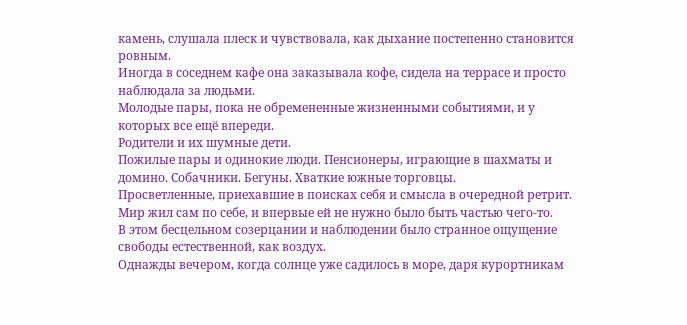камень, слушала плеск и чувствовала, как дыхание постепенно становится ровным.
Иногда в соседнем кафе она заказывала кофе, сидела на террасе и просто наблюдала за людьми.
Молодые пары, пока не обремененные жизненными событиями, и у которых все ещё впереди.
Родители и их шумные дети.
Пожилые пары и одинокие люди. Пенсионеры, играющие в шахматы и домино. Собачники. Бегуны. Хваткие южные торговцы.
Просветленные, приехавшие в поисках себя и смысла в очередной ретрит.
Мир жил сам по себе, и впервые ей не нужно было быть частью чего-то.
В этом бесцельном созерцании и наблюдении было странное ощущение свободы естественной, как воздух.
Однажды вечером, когда солнце уже садилось в море, даря курортникам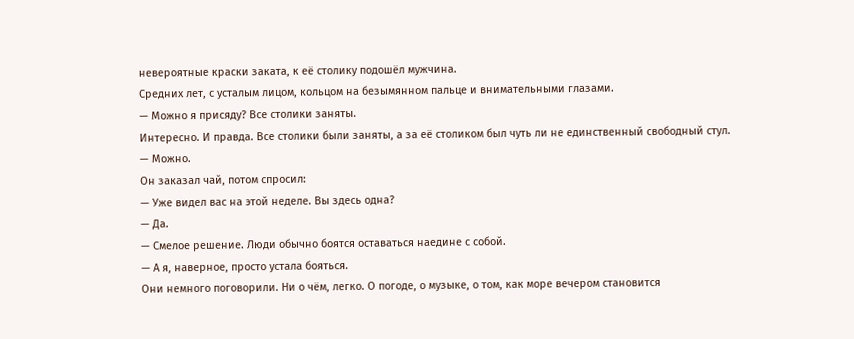невероятные краски заката, к её столику подошёл мужчина.
Средних лет, с усталым лицом, кольцом на безымянном пальце и внимательными глазами.
— Можно я присяду? Все столики заняты.
Интересно. И правда. Все столики были заняты, а за её столиком был чуть ли не единственный свободный стул.
— Можно.
Он заказал чай, потом спросил:
— Уже видел вас на этой неделе. Вы здесь одна?
— Да.
— Смелое решение. Люди обычно боятся оставаться наедине с собой.
— А я, наверное, просто устала бояться.
Они немного поговорили. Ни о чём, легко. О погоде, о музыке, о том, как море вечером становится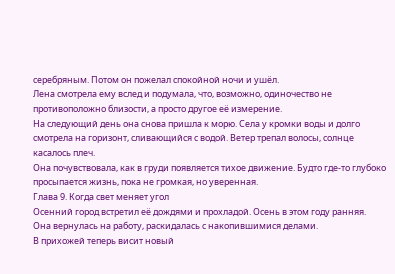серебряным. Потом он пожелал спокойной ночи и ушёл.
Лена смотрела ему вслед и подумала, что, возможно, одиночество не противоположно близости, а просто другое её измерение.
На следующий день она снова пришла к морю. Села у кромки воды и долго смотрела на горизонт, сливающийся с водой. Ветер трепал волосы, солнце касалось плеч.
Она почувствовала, как в груди появляется тихое движение. Будто где-то глубоко просыпается жизнь, пока не громкая, но уверенная.
Глава 9. Когда свет меняет угол
Осенний город встретил её дождями и прохладой. Осень в этом году ранняя.
Она вернулась на работу, раскидалась с накопившимися делами.
В прихожей теперь висит новый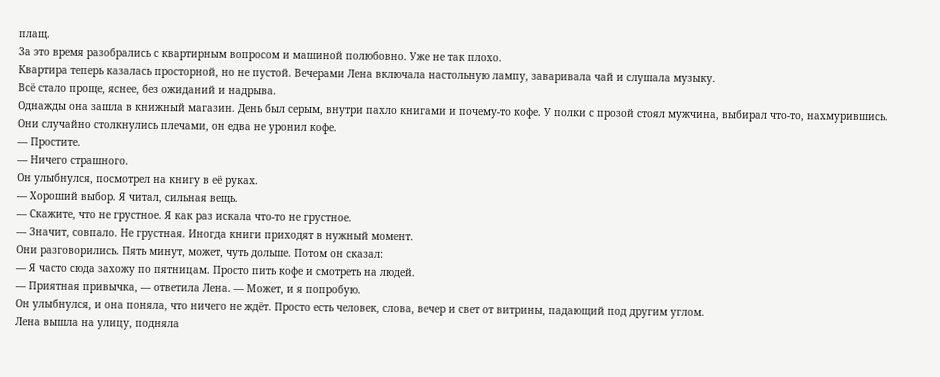плащ.
За это время разобрались с квартирным вопросом и машиной полюбовно. Уже не так плохо.
Квартира теперь казалась просторной, но не пустой. Вечерами Лена включала настольную лампу, заваривала чай и слушала музыку.
Всё стало проще, яснее, без ожиданий и надрыва.
Однажды она зашла в книжный магазин. День был серым, внутри пахло книгами и почему-то кофе. У полки с прозой стоял мужчина, выбирал что-то, нахмурившись.
Они случайно столкнулись плечами, он едва не уронил кофе.
— Простите.
— Ничего страшного.
Он улыбнулся, посмотрел на книгу в её руках.
— Хороший выбор. Я читал, сильная вещь.
— Скажите, что не грустное. Я как раз искала что-то не грустное.
— Значит, совпало. Не грустная. Иногда книги приходят в нужный момент.
Они разговорились. Пять минут, может, чуть дольше. Потом он сказал:
— Я часто сюда захожу по пятницам. Просто пить кофе и смотреть на людей.
— Приятная привычка, — ответила Лена. — Может, и я попробую.
Он улыбнулся, и она поняла, что ничего не ждёт. Просто есть человек, слова, вечер и свет от витрины, падающий под другим углом.
Лена вышла на улицу, подняла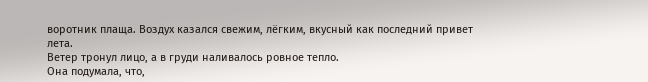воротник плаща. Воздух казался свежим, лёгким, вкусный как последний привет лета.
Ветер тронул лицо, а в груди наливалось ровное тепло.
Она подумала, что,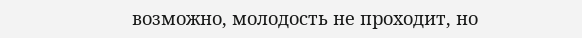возможно, молодость не проходит, но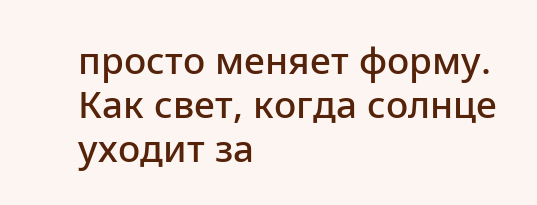просто меняет форму. Как свет, когда солнце уходит за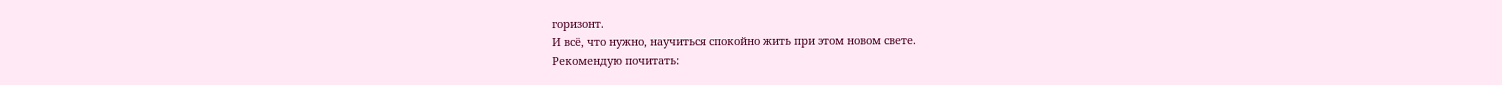горизонт.
И всё, что нужно, научиться спокойно жить при этом новом свете.
Рекомендую почитать: